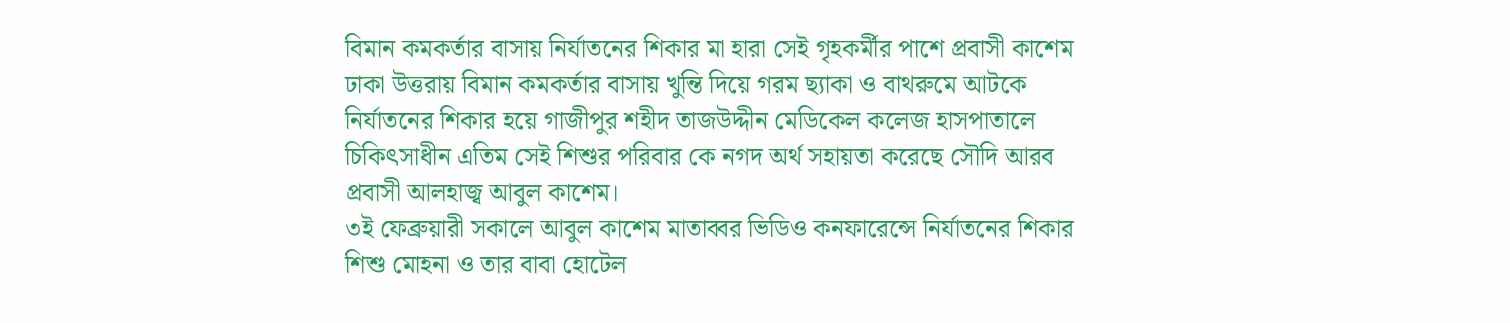বিমান কমকর্তার বাসায় নির্যাতনের শিকার মা হারা সেই গৃহকর্মীর পাশে প্রবাসী কাশেম
ঢাকা উত্তরায় বিমান কমকর্তার বাসায় খুন্তি দিয়ে গরম ছ্যাকা ও বাথরুমে আটকে নির্যাতনের শিকার হয়ে গাজীপুর শহীদ তাজউদ্দীন মেডিকেল কলেজ হাসপাতালে চিকিৎসাধীন এতিম সেই শিশুর পরিবার কে নগদ অর্থ সহায়তা করেছে সৌদি আরব প্রবাসী আলহাজ্ব আবুল কাশেম।
৩ই ফেব্রুয়ারী সকালে আবুল কাশেম মাতাব্বর ভিডিও কনফারেন্সে নির্যাতনের শিকার শিশু মোহনা ও তার বাবা হোটেল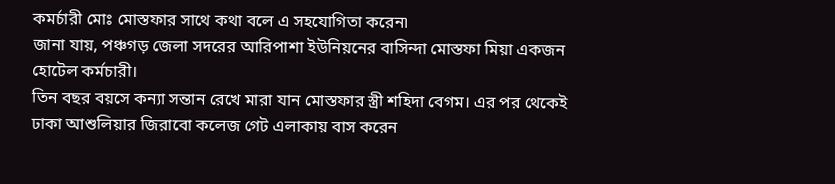কমর্চারী মোঃ মোস্তফার সাথে কথা বলে এ সহযোগিতা করেন৷
জানা যায়, পঞ্চগড় জেলা সদরের আরিপাশা ইউনিয়নের বাসিন্দা মোস্তফা মিয়া একজন হোটেল কর্মচারী।
তিন বছর বয়সে কন্যা সন্তান রেখে মারা যান মোস্তফার স্ত্রী শহিদা বেগম। এর পর থেকেই ঢাকা আশুলিয়ার জিরাবো কলেজ গেট এলাকায় বাস করেন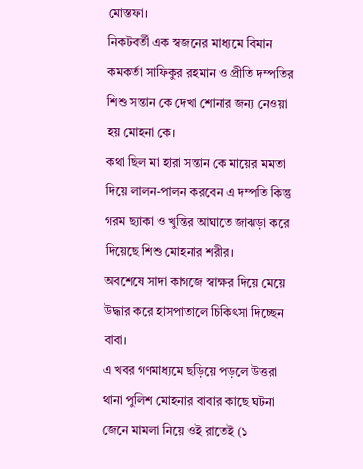মোস্তফা।
নিকটবর্তী এক স্বজনের মাধ্যমে বিমান কমকর্তা সাফিকুর রহমান ও প্রীতি দম্পতির শিশু সন্তান কে দেখা শোনার জন্য নেওয়া হয় মোহনা কে।
কথা ছিল মা হারা সন্তান কে মায়ের মমতা দিয়ে লালন-পালন করবেন এ দম্পতি কিন্তু গরম ছ্যাকা ও খুন্তির আঘাতে জাঝড়া করে দিয়েছে শিশু মোহনার শরীর।
অবশেষে সাদা কাগজে স্বাক্ষর দিয়ে মেয়ে উদ্ধার করে হাসপাতালে চিকিৎসা দিচ্ছেন বাবা।
এ খবর গণমাধ্যমে ছড়িয়ে পড়লে উত্তরা থানা পুলিশ মোহনার বাবার কাছে ঘটনা জেনে মামলা নিয়ে ওই রাতেই (১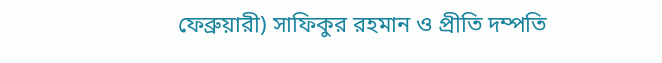ফেব্রুয়ারী) সাফিকুর রহমান ও প্রীতি দম্পতি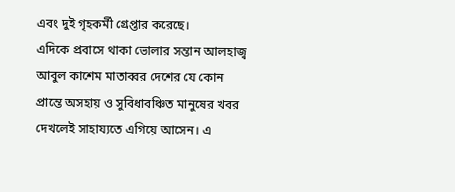এবং দুই গৃহকর্মী গ্রেপ্তার করেছে।
এদিকে প্রবাসে থাকা ভোলার সন্তান আলহাজ্ব আবুল কাশেম মাতাব্বর দেশের যে কোন প্রান্তে অসহায় ও সুবিধাবঞ্চিত মানুষের খবর দেখলেই সাহায্যতে এগিয়ে আসেন। এ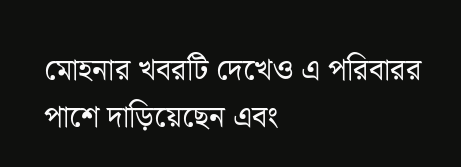মোহনার খবরটি দেখেও এ পরিবারর
পাশে দাড়িয়েছেন এবং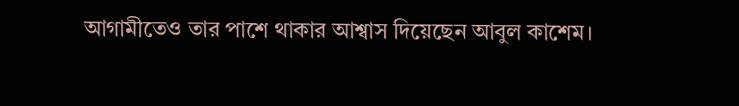আগামীতেও তার পাশে থাকার আশ্বাস দিয়েছেন আবুল কাশেম।